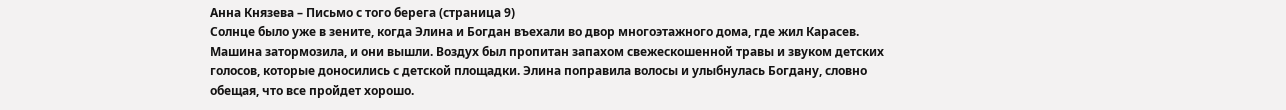Анна Князева – Письмо с того берега (страница 9)
Солнце было уже в зените, когда Элина и Богдан въехали во двор многоэтажного дома, где жил Карасев. Машина затормозила, и они вышли. Воздух был пропитан запахом свежескошенной травы и звуком детских голосов, которые доносились с детской площадки. Элина поправила волосы и улыбнулась Богдану, словно обещая, что все пройдет хорошо.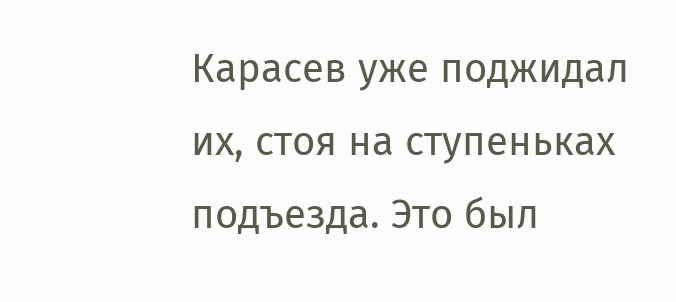Карасев уже поджидал их, стоя на ступеньках подъезда. Это был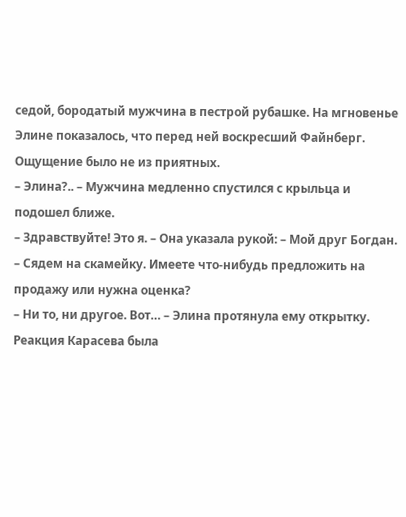седой, бородатый мужчина в пестрой рубашке. На мгновенье Элине показалось, что перед ней воскресший Файнберг. Ощущение было не из приятных.
– Элина?.. – Мужчина медленно спустился с крыльца и подошел ближе.
– Здравствуйте! Это я. – Она указала рукой: – Мой друг Богдан.
– Сядем на скамейку. Имеете что-нибудь предложить на продажу или нужна оценка?
– Ни то, ни другое. Вот… – Элина протянула ему открытку.
Реакция Карасева была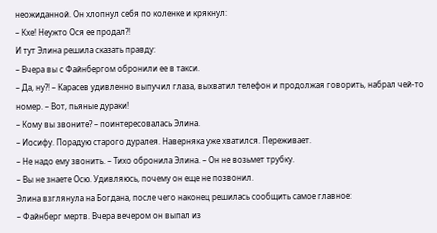неожиданной. Он хлопнул себя по коленке и крякнул:
– Кхе! Неужто Ося ее продал?!
И тут Элина решила сказать правду:
– Вчера вы с Файнбергом обронили ее в такси.
– Да, ну?! – Карасев удивленно выпучил глаза, выхватил телефон и продолжая говорить, набрал чей-то номер. – Вот, пьяные дураки!
– Кому вы звоните? – поинтересовалась Элина.
– Иосифу. Порадую старого дуралея. Наверняка уже хватился. Переживает.
– Не надо ему звонить. – Тихо обронила Элина. – Он не возьмет трубку.
– Вы не знаете Осю. Удивляюсь, почему он еще не позвонил.
Элина взглянула на Богдана, после чего наконец решилась сообщить самое главное:
– Файнберг мертв. Вчера вечером он выпал из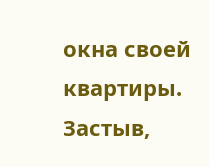окна своей квартиры.
Застыв,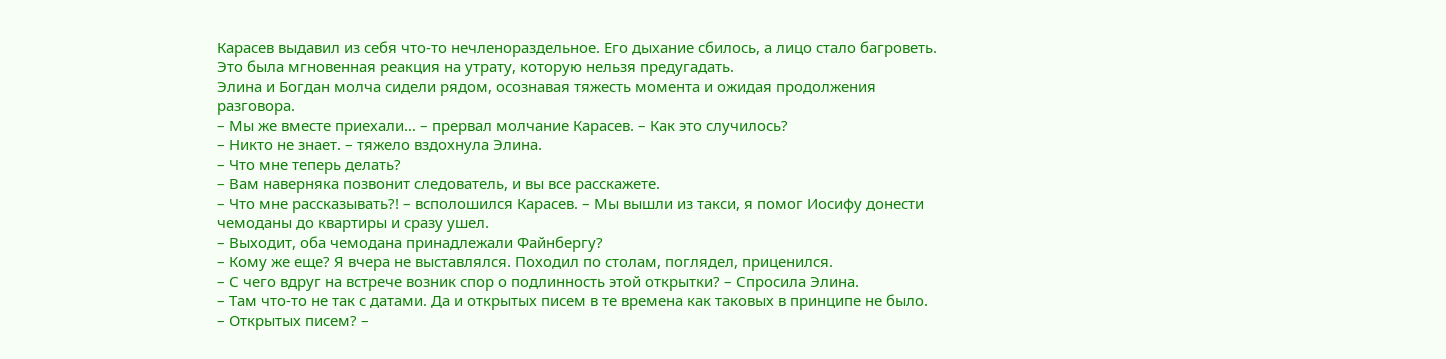Карасев выдавил из себя что-то нечленораздельное. Его дыхание сбилось, а лицо стало багроветь. Это была мгновенная реакция на утрату, которую нельзя предугадать.
Элина и Богдан молча сидели рядом, осознавая тяжесть момента и ожидая продолжения разговора.
– Мы же вместе приехали… – прервал молчание Карасев. – Как это случилось?
– Никто не знает. – тяжело вздохнула Элина.
– Что мне теперь делать?
– Вам наверняка позвонит следователь, и вы все расскажете.
– Что мне рассказывать?! – всполошился Карасев. – Мы вышли из такси, я помог Иосифу донести чемоданы до квартиры и сразу ушел.
– Выходит, оба чемодана принадлежали Файнбергу?
– Кому же еще? Я вчера не выставлялся. Походил по столам, поглядел, приценился.
– С чего вдруг на встрече возник спор о подлинность этой открытки? – Спросила Элина.
– Там что-то не так с датами. Да и открытых писем в те времена как таковых в принципе не было.
– Открытых писем? –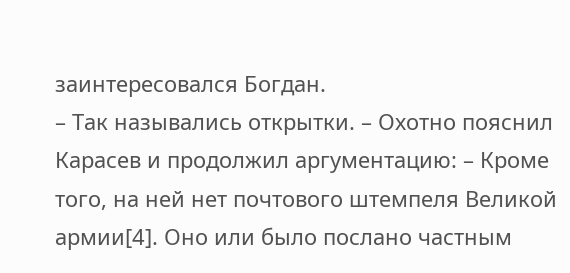заинтересовался Богдан.
– Так назывались открытки. – Охотно пояснил Карасев и продолжил аргументацию: – Кроме того, на ней нет почтового штемпеля Великой армии[4]. Оно или было послано частным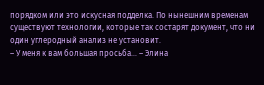порядком или это искусная подделка. По нынешним временам существуют технологии, которые так состарят документ, что ни один углеродный анализ не установит.
– У меня к вам большая просьба… – Элина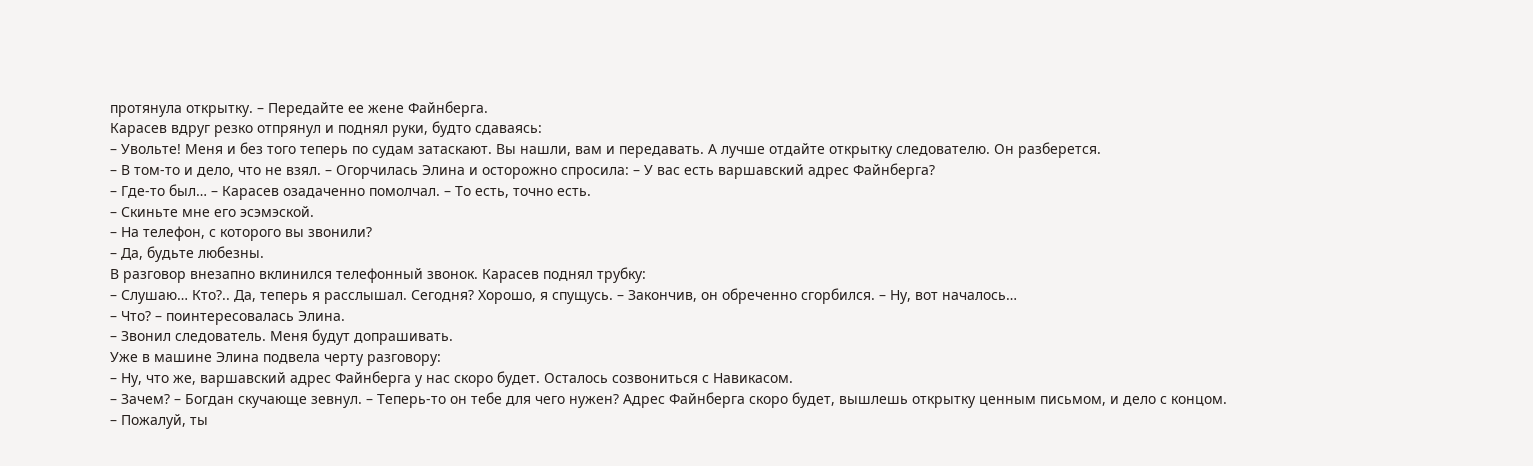протянула открытку. – Передайте ее жене Файнберга.
Карасев вдруг резко отпрянул и поднял руки, будто сдаваясь:
– Увольте! Меня и без того теперь по судам затаскают. Вы нашли, вам и передавать. А лучше отдайте открытку следователю. Он разберется.
– В том-то и дело, что не взял. – Огорчилась Элина и осторожно спросила: – У вас есть варшавский адрес Файнберга?
– Где-то был… – Карасев озадаченно помолчал. – То есть, точно есть.
– Скиньте мне его эсэмэской.
– На телефон, с которого вы звонили?
– Да, будьте любезны.
В разговор внезапно вклинился телефонный звонок. Карасев поднял трубку:
– Слушаю… Кто?.. Да, теперь я расслышал. Сегодня? Хорошо, я спущусь. – Закончив, он обреченно сгорбился. – Ну, вот началось…
– Что? – поинтересовалась Элина.
– Звонил следователь. Меня будут допрашивать.
Уже в машине Элина подвела черту разговору:
– Ну, что же, варшавский адрес Файнберга у нас скоро будет. Осталось созвониться с Навикасом.
– Зачем? – Богдан скучающе зевнул. – Теперь-то он тебе для чего нужен? Адрес Файнберга скоро будет, вышлешь открытку ценным письмом, и дело с концом.
– Пожалуй, ты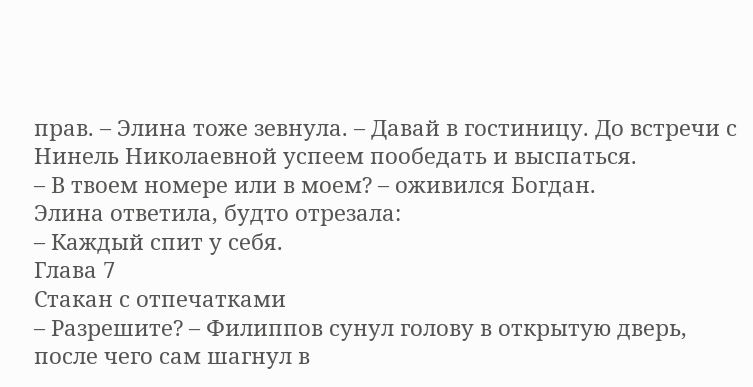прав. – Элина тоже зевнула. – Давай в гостиницу. До встречи с Нинель Николаевной успеем пообедать и выспаться.
– В твоем номере или в моем? – оживился Богдан.
Элина ответила, будто отрезала:
– Каждый спит у себя.
Глава 7
Стакан с отпечатками
– Разрешите? – Филиппов сунул голову в открытую дверь, после чего сам шагнул в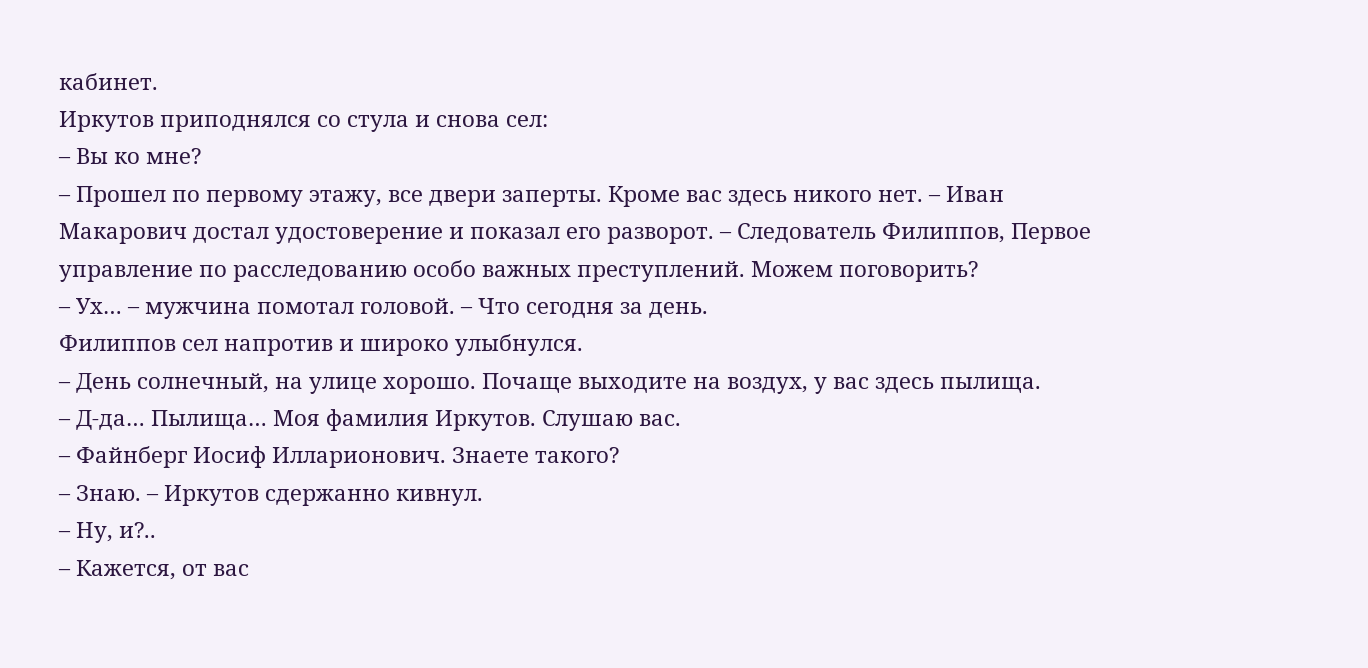кабинет.
Иркутов приподнялся со стула и снова сел:
– Вы ко мне?
– Прошел по первому этажу, все двери заперты. Кроме вас здесь никого нет. – Иван Макарович достал удостоверение и показал его разворот. – Следователь Филиппов, Первое управление по расследованию особо важных преступлений. Можем поговорить?
– Ух… – мужчина помотал головой. – Что сегодня за день.
Филиппов сел напротив и широко улыбнулся.
– День солнечный, на улице хорошо. Почаще выходите на воздух, у вас здесь пылища.
– Д-да… Пылища… Моя фамилия Иркутов. Слушаю вас.
– Файнберг Иосиф Илларионович. Знаете такого?
– Знаю. – Иркутов сдержанно кивнул.
– Ну, и?..
– Кажется, от вас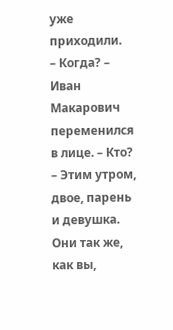уже приходили.
– Когда? – Иван Макарович переменился в лице. – Кто?
– Этим утром, двое, парень и девушка. Они так же, как вы,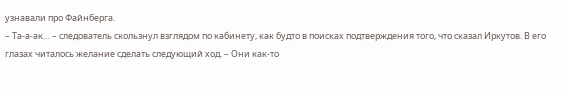узнавали про Файнберга.
– Та-а-ак… – следователь скользнул взглядом по кабинету, как будто в поисках подтверждения того, что сказал Иркутов. В его глазах читалось желание сделать следующий ход. – Они как-то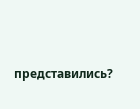представились?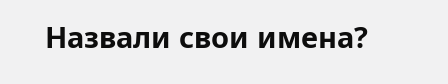Назвали свои имена?